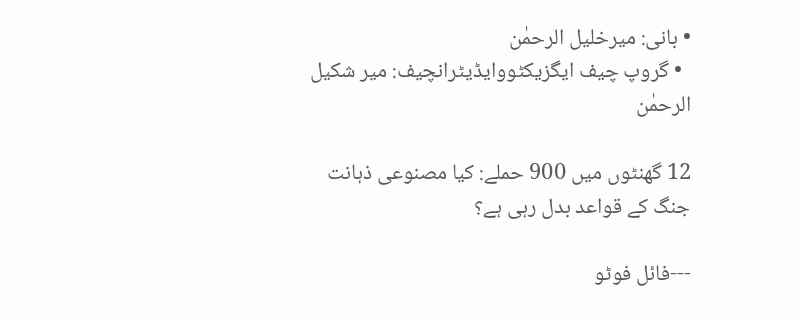• بانی: میرخلیل الرحمٰن
  • گروپ چیف ایگزیکٹووایڈیٹرانچیف: میر شکیل الرحمٰن

12 گھنٹوں میں 900 حملے: کیا مصنوعی ذہانت جنگ کے قواعد بدل رہی ہے؟

---فائل فوٹو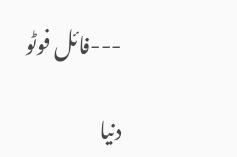---فائل فوٹو

دنیا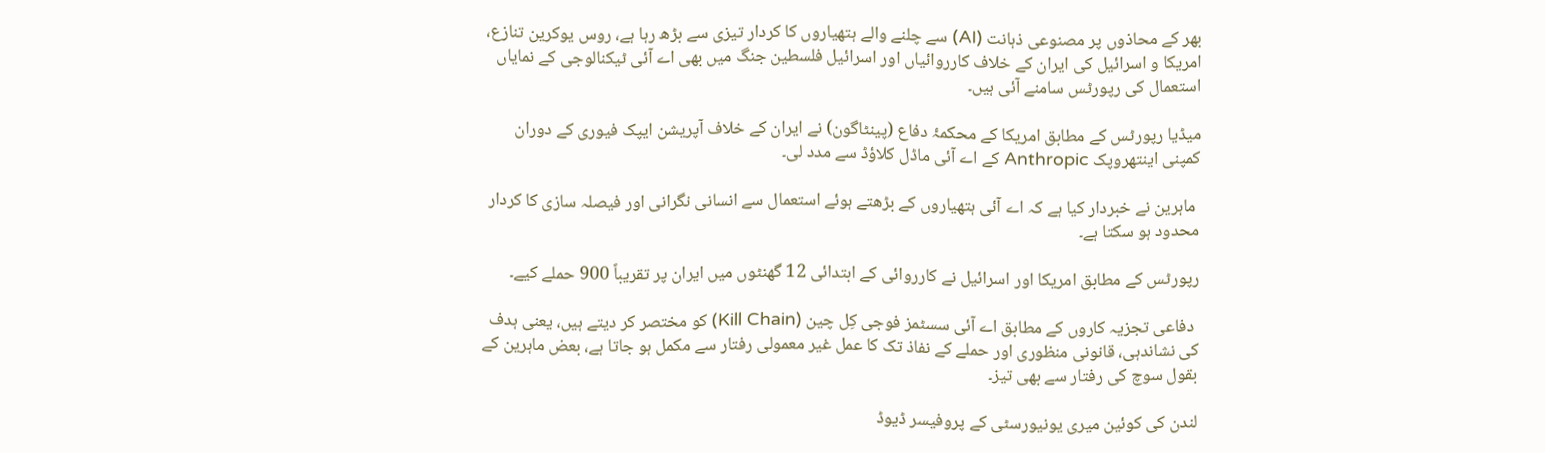بھر کے محاذوں پر مصنوعی ذہانت (AI) سے چلنے والے ہتھیاروں کا کردار تیزی سے بڑھ رہا ہے، روس یوکرین تنازع، امریکا و اسرائیل کی ایران کے خلاف کارروائیاں اور اسرائیل فلسطین جنگ میں بھی اے آئی ٹیکنالوجی کے نمایاں استعمال کی رپورٹس سامنے آئی ہیں۔

میڈیا رپورٹس کے مطابق امریکا کے محکمۂ دفاع (پینٹاگون) نے ایران کے خلاف آپریشن ایپک فیوری کے دوران کمپنی اینتھروپک Anthropic کے اے آئی ماڈل کلاؤڈ سے مدد لی۔

 ماہرین نے خبردار کیا ہے کہ اے آئی ہتھیاروں کے بڑھتے ہوئے استعمال سے انسانی نگرانی اور فیصلہ سازی کا کردار محدود ہو سکتا ہے۔

رپورٹس کے مطابق امریکا اور اسرائیل نے کارروائی کے ابتدائی 12 گھنٹوں میں ایران پر تقریباً 900 حملے کیے۔

 دفاعی تجزیہ کاروں کے مطابق اے آئی سسٹمز فوجی کِل چین (Kill Chain) کو مختصر کر دیتے ہیں، یعنی ہدف کی نشاندہی، قانونی منظوری اور حملے کے نفاذ تک کا عمل غیر معمولی رفتار سے مکمل ہو جاتا ہے، بعض ماہرین کے بقول سوچ کی رفتار سے بھی تیز۔

لندن کی کوئین میری یونیورسٹی کے پروفیسر ڈیوڈ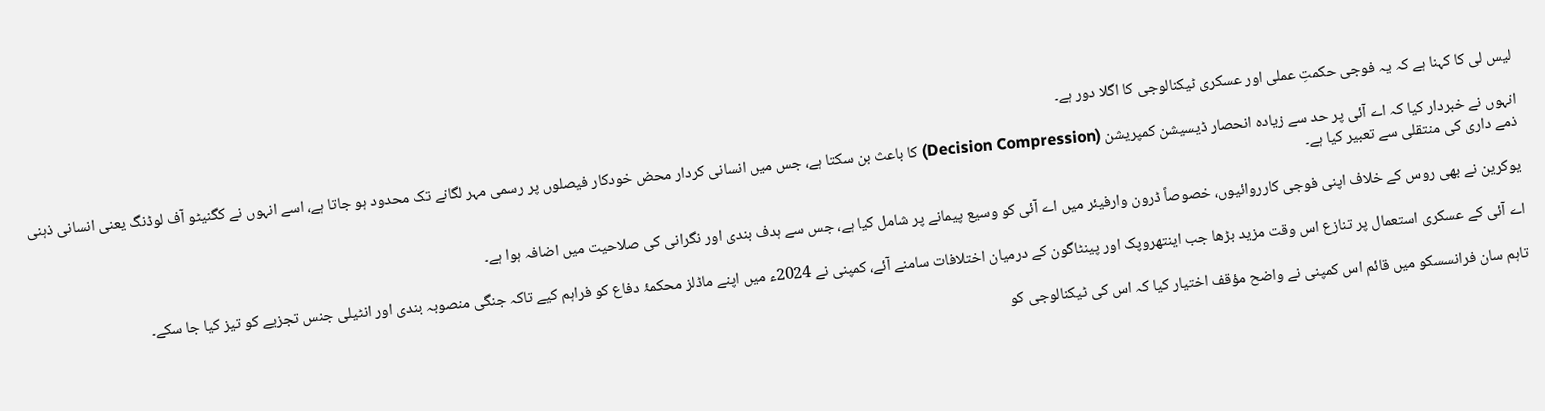لیس لی کا کہنا ہے کہ یہ فوجی حکمتِ عملی اور عسکری ٹیکنالوجی کا اگلا دور ہے۔

انہوں نے خبردار کیا کہ اے آئی پر حد سے زیادہ انحصار ڈیسیشن کمپریشن (Decision Compression) کا باعث بن سکتا ہے، جس میں انسانی کردار محض خودکار فیصلوں پر رسمی مہر لگانے تک محدود ہو جاتا ہے، اسے انہوں نے کگنیٹو آف لوڈنگ یعنی انسانی ذہنی ذمے داری کی منتقلی سے تعبیر کیا ہے۔

یوکرین نے بھی روس کے خلاف اپنی فوجی کارروائیوں، خصوصاً ڈرون وارفیئر میں اے آئی کو وسیع پیمانے پر شامل کیا ہے، جس سے ہدف بندی اور نگرانی کی صلاحیت میں اضافہ ہوا ہے۔

اے آئی کے عسکری استعمال پر تنازع اس وقت مزید بڑھا جب اینتھروپک اور پینٹاگون کے درمیان اختلافات سامنے آئے، کمپنی نے 2024ء میں اپنے ماڈلز محکمۂ دفاع کو فراہم کیے تاکہ جنگی منصوبہ بندی اور انٹیلی جنس تجزیے کو تیز کیا جا سکے۔

تاہم سان فرانسسکو میں قائم اس کمپنی نے واضح مؤقف اختیار کیا کہ اس کی ٹیکنالوجی کو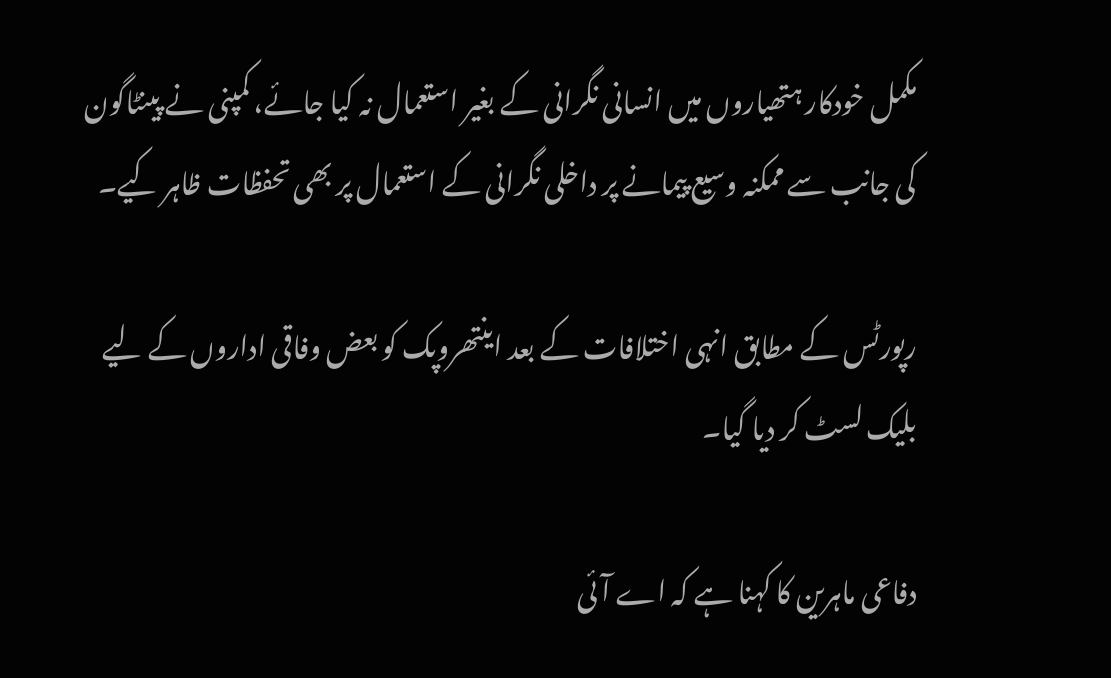مکمل خودکار ہتھیاروں میں انسانی نگرانی کے بغیر استعمال نہ کیا جائے، کمپنی نے پینٹاگون کی جانب سے ممکنہ وسیع پیمانے پر داخلی نگرانی کے استعمال پر بھی تحفظات ظاہر کیے۔

رپورٹس کے مطابق انہی اختلافات کے بعد اینتھروپک کو بعض وفاقی اداروں کے لیے بلیک لسٹ کر دیا گیا۔

دفاعی ماہرین کا کہنا ہے کہ اے آئی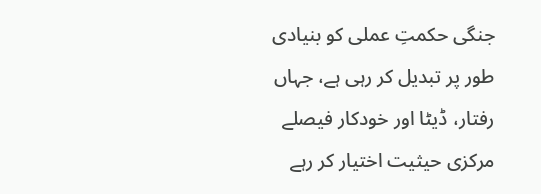جنگی حکمتِ عملی کو بنیادی طور پر تبدیل کر رہی ہے، جہاں رفتار، ڈیٹا اور خودکار فیصلے مرکزی حیثیت اختیار کر رہے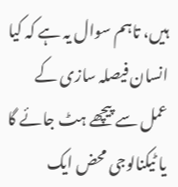ہیں، تاہم سوال یہ ہے کہ کیا انسان فیصلہ سازی کے عمل سے پیچھے ہٹ جائے گا یا ٹیکنالوجی محض ایک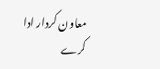معاون کردار ادا کرے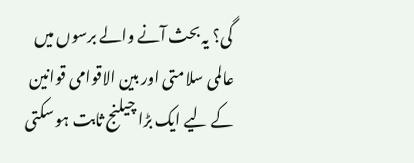گی؟ یہ بحث آنے والے برسوں میں عالمی سلامتی اور بین الاقوامی قوانین کے لیے ایک بڑا چیلنج ثابت ہو سکتی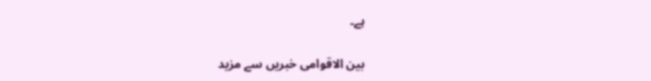ہے۔

بین الاقوامی خبریں سے مزید